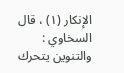الإنكار (١) ، قال السخاوي : والتنوين يتحرك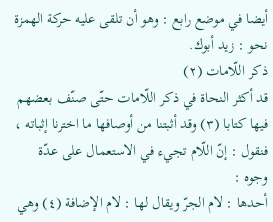أيضا في موضع رابع : وهو أن تلقى عليه حركة الهمزة نحو : زيد أبوك.
ذكر اللّامات (٢)
قد أكثر النحاة في ذكر اللّامات حتّى صنّف بعضهم فيها كتابا (٣) وقد أثبتنا من أوصافها ما اخترنا إثباته ، فنقول : إنّ اللّام تجيء في الاستعمال على عدّة وجوه :
أحدها : لام الجرّ ويقال لها : لام الإضافة (٤) وهي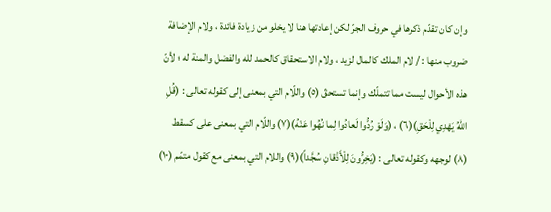وإن كان تقدّم ذكرها في حروف الجرّ لكن إعادتها هنا لا يخلو من زيادة فائدة ، ولام الإضافة ضروب منها : / لام الملك كالمال لزيد ، ولام الاستحقاق كالحمد لله والفضل والمنة له ؛ لأنّ هذه الأحوال ليست مما تتملّك وإنما تستحقّ (٥) واللّام التي بمعنى إلى كقوله تعالى : (قُلِ اللهُ يَهْدِي لِلْحَقِ)(٦) ، (وَلَوْ رُدُّوا لَعادُوا لِما نُهُوا عَنْهُ)(٧) واللّام التي بمعنى على كسقط (٨) لوجهه وكقوله تعالى : (يَخِرُّونَ لِلْأَذْقانِ سُجَّداً)(٩) واللام التي بمعنى مع كقول متمّم (١٠)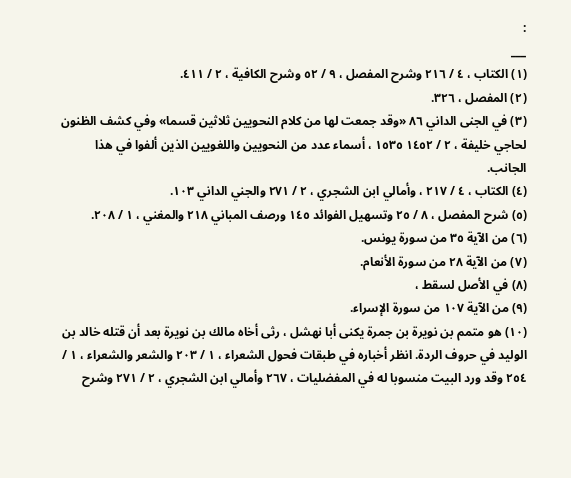:
___
(١) الكتاب ، ٤ / ٢١٦ وشرح المفصل ، ٩ / ٥٢ وشرح الكافية ، ٢ / ٤١١.
(٢) المفصل ، ٣٢٦.
(٣) في الجنى الداني ٨٦ «وقد جمعت لها من كلام النحويين ثلاثين قسما» وفي كشف الظنون لحاجي خليفة ، ٢ / ١٤٥٢ ١٥٣٥ ، أسماء عدد من النحويين واللغويين الذين ألفوا في هذا الجانب.
(٤) الكتاب ، ٤ / ٢١٧ ، وأمالي ابن الشجري ، ٢ / ٢٧١ والجني الداني ١٠٣.
(٥) شرح المفصل ، ٨ / ٢٥ وتسهيل الفوائد ١٤٥ ورصف المباني ٢١٨ والمغني ، ١ / ٢٠٨.
(٦) من الآية ٣٥ من سورة يونس.
(٧) من الآية ٢٨ من سورة الأنعام.
(٨) في الأصل لسقط ،
(٩) من الآية ١٠٧ من سورة الإسراء.
(١٠) هو متمم بن نويرة بن جمرة يكنى أبا نهشل ، رثى أخاه مالك بن نويرة بعد أن قتله خالد بن الوليد في حروف الردة. انظر أخباره في طبقات فحول الشعراء ، ١ / ٢٠٣ والشعر والشعراء ، ١ / ٢٥٤ وقد ورد البيت منسوبا له في المفضليات ، ٢٦٧ وأمالي ابن الشجري ، ٢ / ٢٧١ وشرح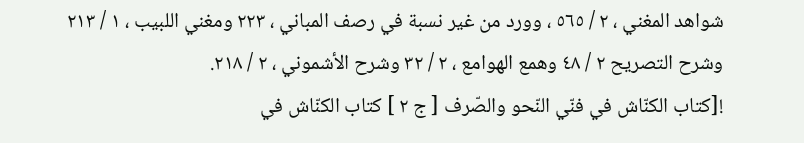شواهد المغني ، ٢ / ٥٦٥ ، وورد من غير نسبة في رصف المباني ، ٢٢٣ ومغني اللبيب ، ١ / ٢١٣ وشرح التصريح ٢ / ٤٨ وهمع الهوامع ، ٢ / ٣٢ وشرح الأشموني ، ٢ / ٢١٨.
![كتاب الكنّاش في فنّي النّحو والصّرف [ ج ٢ ] كتاب الكنّاش في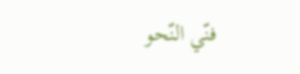فنّي النّحو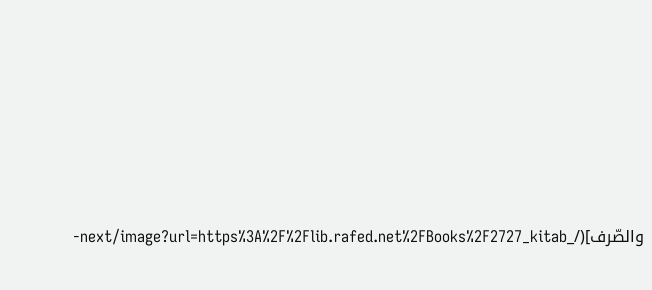والصّرف](/_next/image?url=https%3A%2F%2Flib.rafed.net%2FBooks%2F2727_kitab-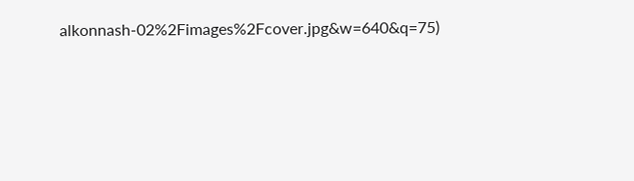alkonnash-02%2Fimages%2Fcover.jpg&w=640&q=75)